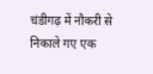चंडीगढ़ में नौकरी से निकाले गए एक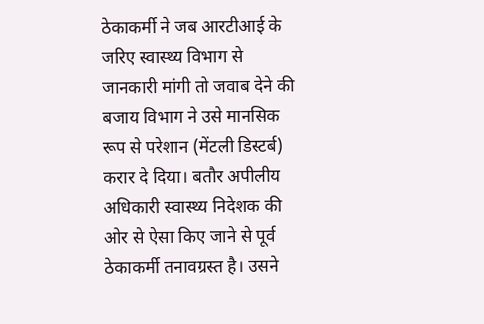ठेकाकर्मी ने जब आरटीआई के जरिए स्वास्थ्य विभाग से जानकारी मांगी तो जवाब देने की बजाय विभाग ने उसे मानसिक रूप से परेशान (मेंटली डिस्टर्ब) करार दे दिया। बतौर अपीलीय अधिकारी स्वास्थ्य निदेशक की ओर से ऐसा किए जाने से पूर्व ठेकाकर्मी तनावग्रस्त है। उसने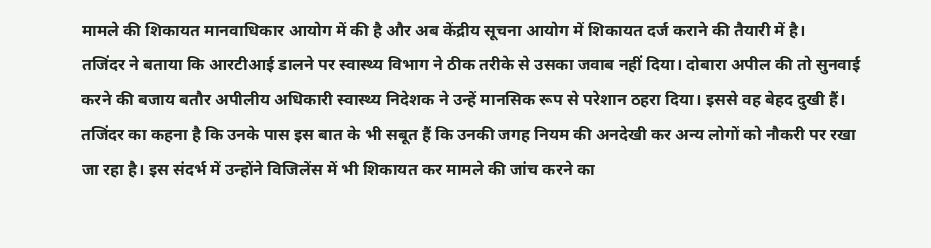मामले की शिकायत मानवाधिकार आयोग में की है और अब केंद्रीय सूचना आयोग में शिकायत दर्ज कराने की तैयारी में है।
तजिंदर ने बताया कि आरटीआई डालने पर स्वास्थ्य विभाग ने ठीक तरीके से उसका जवाब नहीं दिया। दोबारा अपील की तो सुनवाई करने की बजाय बतौर अपीलीय अधिकारी स्वास्थ्य निदेशक ने उन्हें मानसिक रूप से परेशान ठहरा दिया। इससे वह बेहद दुखी हैं। तजिंदर का कहना है कि उनके पास इस बात के भी सबूत हैं कि उनकी जगह नियम की अनदेखी कर अन्य लोगों को नौकरी पर रखा जा रहा है। इस संदर्भ में उन्होंने विजिलेंस में भी शिकायत कर मामले की जांच करने का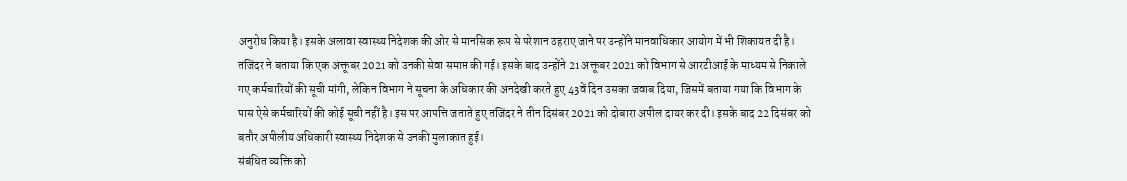अनुरोध किया है। इसके अलावा स्वास्थ्य निदेशक की ओर से मानसिक रूप से परेशान ठहराए जाने पर उन्होंने मानवाधिकार आयोग में भी शिकायत दी है।
तजिंदर ने बताया कि एक अक्तूबर 2021 को उनकी सेवा समाप्त की गई। इसके बाद उन्होंने 21 अक्तूबर 2021 को विभाग से आरटीआई के माध्यम से निकाले गए कर्मचारियों की सूची मांगी, लेकिन विभाग ने सूचना के अधिकार की अनदेखी करते हुए 43वें दिन उसका जवाब दिया, जिसमें बताया गया कि विभाग के पास ऐसे कर्मचारियों की कोई सूची नहीं है। इस पर आपत्ति जताते हुए तजिंदर ने तीन दिसंबर 2021 को दोबारा अपील दायर कर दी। इसके बाद 22 दिसंबर को बतौर अपीलीय अधिकारी स्वास्थ्य निदेशक से उनकी मुलाकात हुई।
संबंधित व्यक्ति को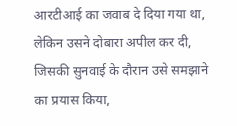आरटीआई का जवाब दे दिया गया था, लेकिन उसने दोबारा अपील कर दी, जिसकी सुनवाई के दौरान उसे समझाने का प्रयास किया,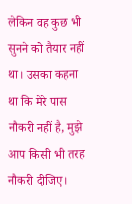लेकिन वह कुछ भी सुनने को तैयार नहीं था। उसका कहना था कि मेरे पास नौकरी नहीं है, मुझे आप किसी भी तरह नौकरी दीजिए।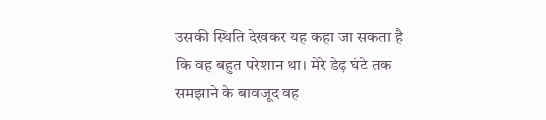उसकी स्थिति देखकर यह कहा जा सकता है कि वह बहुत परेशान था। मेरे डेढ़ घंटे तक समझाने के बावजूद वह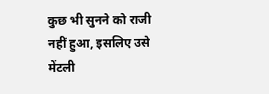कुछ भी सुनने को राजी नहीं हुआ, इसलिए उसे मेंटली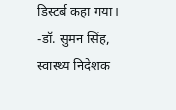डिस्टर्ब कहा गया। -डॉ. सुमन सिंह, स्वास्थ्य निदेशक